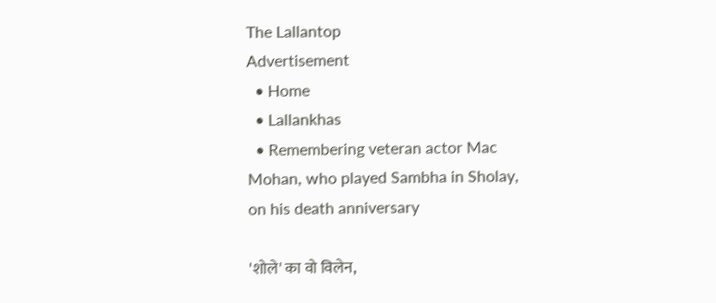The Lallantop
Advertisement
  • Home
  • Lallankhas
  • Remembering veteran actor Mac Mohan, who played Sambha in Sholay, on his death anniversary

'शोले' का वो विलेन,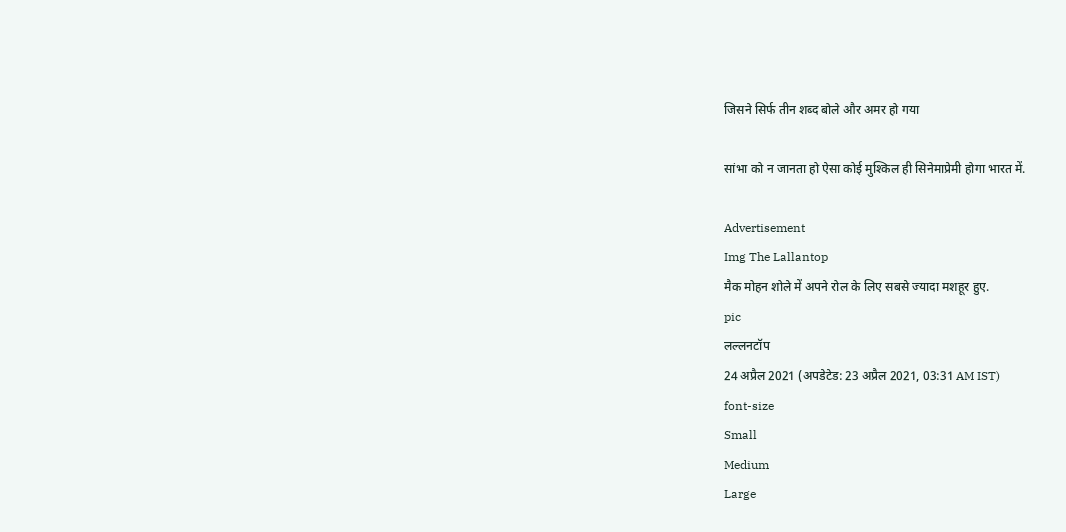जिसने सिर्फ तीन शब्द बोले और अमर हो गया

सांभा को न जानता हो ऐसा कोई मुश्किल ही सिनेमाप्रेमी होगा भारत में.

Advertisement
Img The Lallantop
मैक मोहन शोले में अपने रोल के लिए सबसे ज्यादा मशहूर हुए.
pic
लल्लनटॉप
24 अप्रैल 2021 (अपडेटेड: 23 अप्रैल 2021, 03:31 AM IST)
font-size
Small
Medium
Large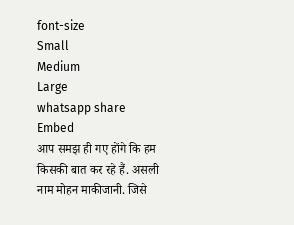font-size
Small
Medium
Large
whatsapp share
Embed
आप समझ ही गए होंगे कि हम किसकी बात कर रहे हैं. असली नाम मोहन माकीजानी. जिसे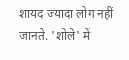शायद ज्यादा लोग नहीं जानते. 'शोले' में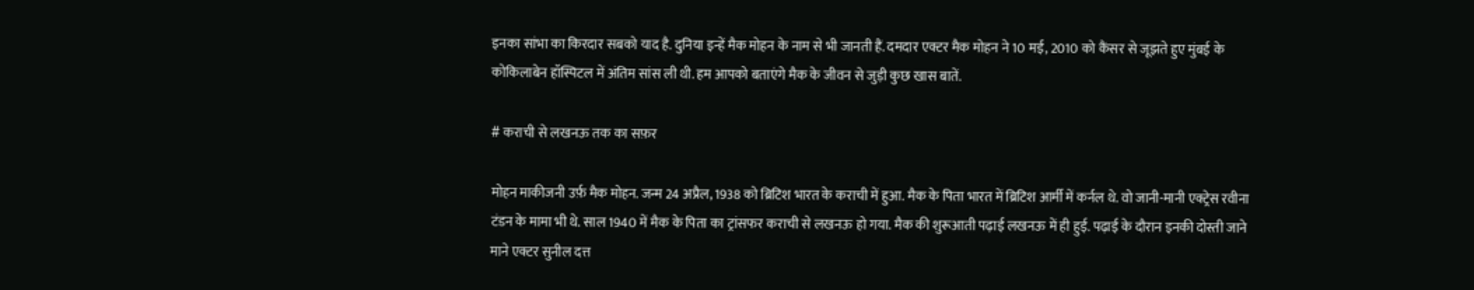इनका सांभा का किरदार सबको याद है. दुनिया इन्हें मैक मोहन के नाम से भी जानती हैं. दमदार एक्टर मैक मोहन ने 10 मई, 2010 को कैंसर से जूझते हुए मुंबई के कोकिलाबेन हॉस्पिटल में अंतिम सांस ली थी. हम आपको बताएंगे मैक के जीवन से जुड़ी कुछ खास बातें.

# कराची से लखनऊ तक का सफ़र

मोहन माकीजनी उर्फ़ मैक मोहन. जन्म 24 अप्रैल, 1938 को ब्रिटिश भारत के कराची में हुआ. मैक के पिता भारत में ब्रिटिश आर्मी में कर्नल थे. वो जानी-मानी एक्ट्रेस रवीना टंडन के मामा भी थे. साल 1940 में मैक के पिता का ट्रांसफर कराची से लखनऊ हो गया. मैक की शुरूआती पढ़ाई लखनऊ में ही हुई. पढ़ाई के दौरान इनकी दोस्ती जाने माने एक्टर सुनील दत्त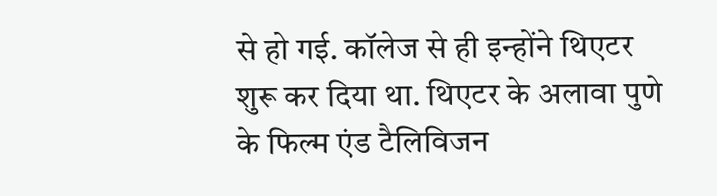से हो गई. कॉलेज से ही इन्होंने थिएटर शुरू कर दिया था. थिएटर के अलावा पुणे के फिल्म एंड टैलिविजन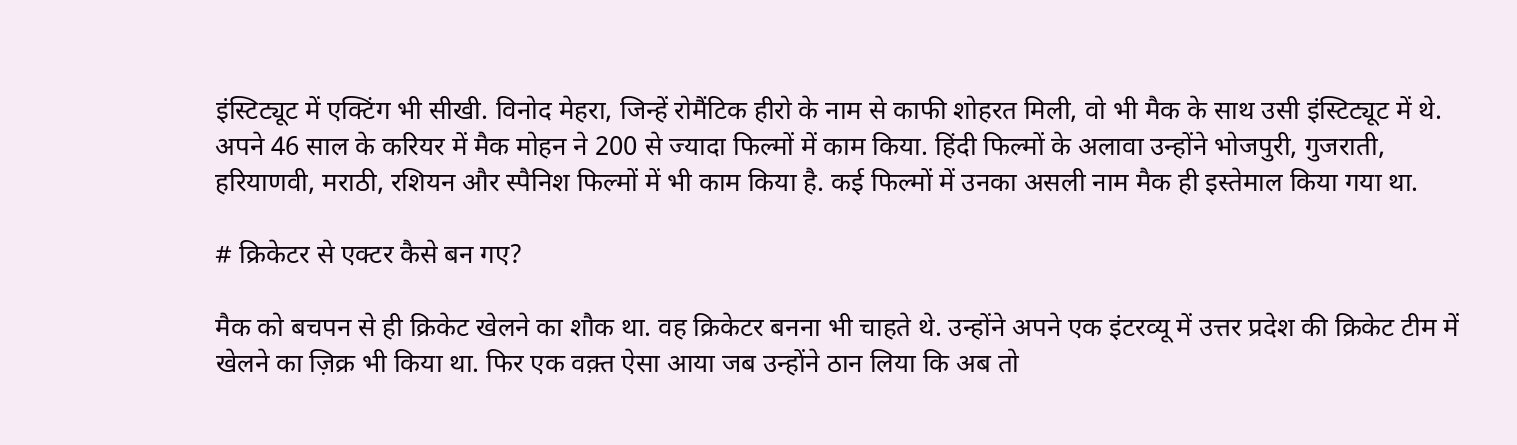इंस्टिट्यूट में एक्टिंग भी सीखी. विनोद मेहरा, जिन्हें रोमैंटिक हीरो के नाम से काफी शोहरत मिली, वो भी मैक के साथ उसी इंस्टिट्यूट में थे.
अपने 46 साल के करियर में मैक मोहन ने 200 से ज्यादा फिल्मों में काम किया. हिंदी फिल्मों के अलावा उन्होंने भोजपुरी, गुजराती, हरियाणवी, मराठी, रशियन और स्पैनिश फिल्मों में भी काम किया है. कई फिल्मों में उनका असली नाम मैक ही इस्तेमाल किया गया था.

# क्रिकेटर से एक्टर कैसे बन गए?

मैक को बचपन से ही क्रिकेट खेलने का शौक था. वह क्रिकेटर बनना भी चाहते थे. उन्होंने अपने एक इंटरव्यू में उत्तर प्रदेश की क्रिकेट टीम में खेलने का ज़िक्र भी किया था. फिर एक वक़्त ऐसा आया जब उन्होंने ठान लिया कि अब तो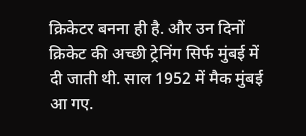क्रिकेटर बनना ही है. और उन दिनों क्रिकेट की अच्छी ट्रेनिंग सिर्फ मुंबई में दी जाती थी. साल 1952 में मैक मुंबई आ गए.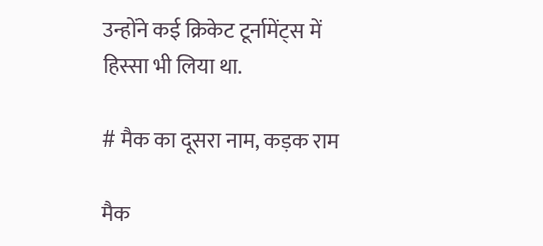उन्होंने कई क्रिकेट टूर्नामेंट्स में हिस्सा भी लिया था.

# मैक का दूसरा नाम, कड़क राम

मैक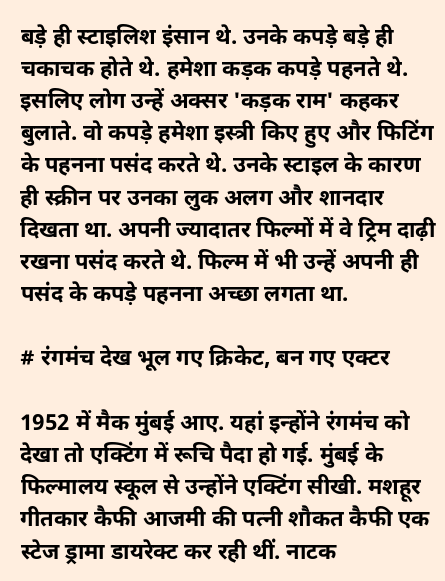बड़े ही स्टाइलिश इंसान थे. उनके कपड़े बड़े ही चकाचक होते थे. हमेशा कड़क कपड़े पहनते थे. इसलिए लोग उन्हें अक्सर 'कड़क राम' कहकर बुलाते. वो कपड़े हमेशा इस्त्री किए हुए और फिटिंग के पहनना पसंद करते थे. उनके स्टाइल के कारण ही स्क्रीन पर उनका लुक अलग और शानदार दिखता था. अपनी ज्यादातर फिल्मों में वे ट्रिम दाढ़ी रखना पसंद करते थे. फिल्म में भी उन्हें अपनी ही पसंद के कपड़े पहनना अच्छा लगता था.

# रंगमंच देख भूल गए क्रिकेट, बन गए एक्टर

1952 में मैक मुंबई आए. यहां इन्होंने रंगमंच को देखा तो एक्टिंग में रूचि पैदा हो गई. मुंबई के फिल्मालय स्कूल से उन्होंने एक्टिंग सीखी. मशहूर गीतकार कैफी आजमी की पत्नी शौकत कैफी एक स्टेज ड्रामा डायरेक्ट कर रही थीं. नाटक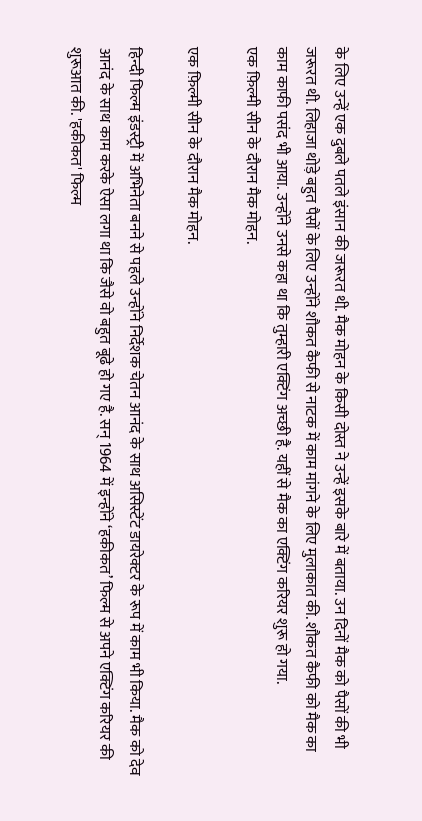के लिए उन्हें एक दुबले पतले इंसान की जरूरत थी. मैक मोहन के किसी दोस्त ने उन्हें इसके बारे में बताया. उन दिनों मैक को पैसों की भी जरूरत थी. लिहाजा थोड़े बहुत पैसों के लिए उन्होंने शौकत कैफी से नाटक में काम मांगने के लिए मुलाकात की. शौकत कैफी को मैक का काम काफी पसंद भी आया. उन्होंने उनसे कहा था कि तुम्हारी एक्टिंग अच्छी है. यहीं से मैक का एक्टिंग करियर शुरू हो गया.
एक फ़िल्मी सीन के दौरान मैक मोहन.

एक फ़िल्मी सीन के दौरान मैक मोहन.

हिन्दी फिल्म इंडस्ट्री में अभिनेता बनने से पहले उन्होंने निर्देशक चेतन आनंद के साथ असिस्टेंट डायरेक्टर के रूप में काम भी किया. मैक को देव आनंद के साथ काम करके ऐसा लगा था कि जैसे वो बहुत बूढे हो गए है. सन् 1964 में इन्होंने ‘हकीकत’ फिल्म से अपने एक्टिंग करियर की शुरूआत की. 'हकीकत' फिल्म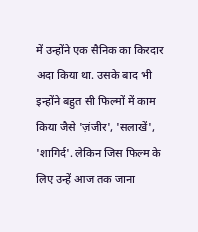में उन्होंने एक सैनिक का किरदार अदा किया था. उसके बाद भी इन्होंने बहुत सी फिल्मों में काम किया जैसे 'ज़ंजीर', 'सलाखें', 'शागिर्द'. लेकिन जिस फिल्म के लिए उन्हें आज तक जाना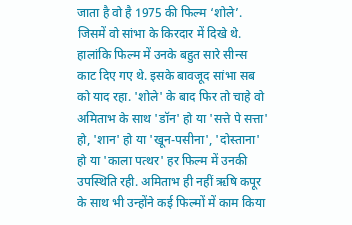जाता है वो है 1975 की फिल्म ‘शोले’. जिसमें वो सांभा के किरदार में दिखे थे. हालांकि फिल्म में उनके बहुत सारे सीन्स काट दिए गए थे. इसके बावजूद सांभा सब को याद रहा. 'शोले' के बाद फिर तो चाहे वो अमिताभ के साथ 'डॉन' हो या 'सत्ते पे सत्ता' हो, 'शान' हो या 'खून-पसीना', 'दोस्ताना' हो या 'काला पत्थर' हर फिल्म में उनकी उपस्थिति रही. अमिताभ ही नहीं ऋषि कपूर के साथ भी उन्होंने कई फिल्मों में काम किया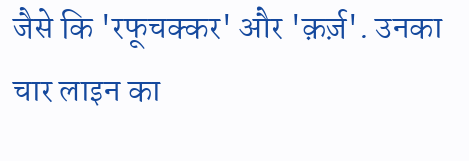जैसे कि 'रफूचक्कर' और 'क़र्ज़'. उनका चार लाइन का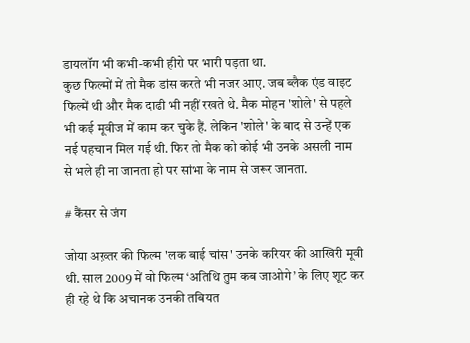डायलॉग भी कभी-कभी हीरो पर भारी पड़ता था.
कुछ फिल्मों में तो मैक डांस करते भी नजर आए. जब ब्लैक एंड वाइट फिल्में थी और मैक दाढी भी नहीं रखते थे. मैक मोहन 'शोले' से पहले भी कई मूवीज में काम कर चुके हैं. लेकिन 'शोले' के बाद से उन्हें एक नई पहचान मिल गई थी. फिर तो मैक को कोई भी उनके असली नाम से भले ही ना जानता हो पर सांभा के नाम से जरूर जानता.

# कैंसर से जंग

जोया अख़्तर की फिल्म 'लक बाई चांस' उनके करियर की आखिरी मूवी थी. साल 2009 में वो फिल्म ‘अतिथि तुम कब जाओगे’ के लिए शूट कर ही रहे थे कि अचानक उनकी तबियत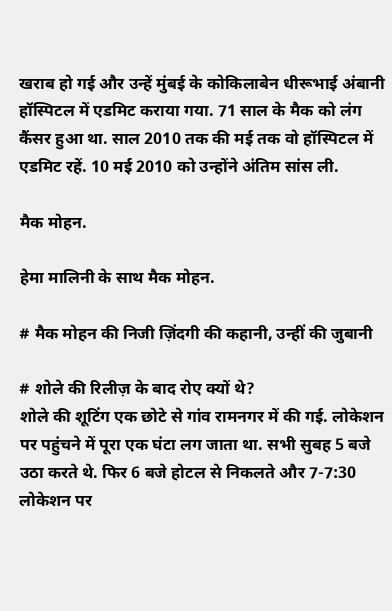खराब हो गई और उन्हें मुंबई के कोकिलाबेन धीरूभाई अंबानी हॉस्पिटल में एडमिट कराया गया. 71 साल के मैक को लंग कैंसर हुआ था. साल 2010 तक की मई तक वो हॉस्पिटल में एडमिट रहें. 10 मई 2010 को उन्होंने अंतिम सांस ली.

मैक मोहन.

हेमा मालिनी के साथ मैक मोहन.

# मैक मोहन की निजी ज़िंदगी की कहानी, उन्हीं की जुबानी

# शोले की रिलीज़ के बाद रोए क्यों थे?
शोले की शूटिंग एक छोटे से गांव रामनगर में की गई. लोकेशन पर पहुंचने में पूरा एक घंटा लग जाता था. सभी सुबह 5 बजे उठा करते थे. फिर 6 बजे होटल से निकलते और 7-7:30 लोकेशन पर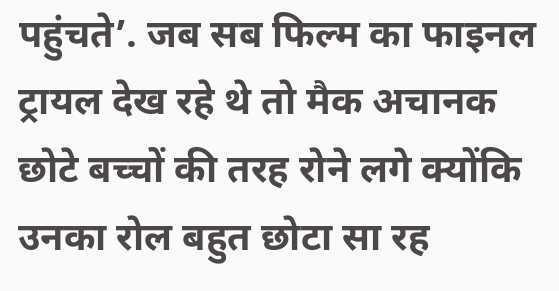पहुंचते’. जब सब फिल्म का फाइनल ट्रायल देख रहे थे तो मैक अचानक छोटे बच्चों की तरह रोने लगे क्योंकि उनका रोल बहुत छोटा सा रह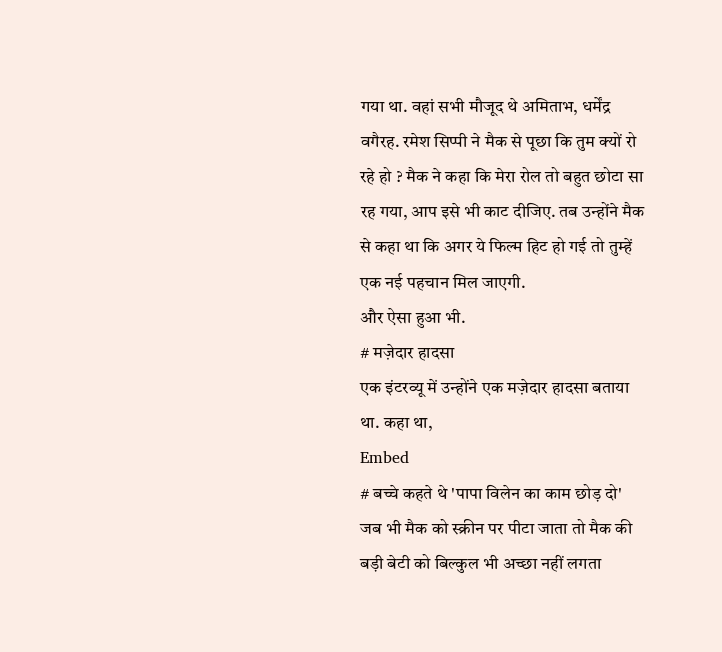गया था. वहां सभी मौजूद थे अमिताभ, धर्मेंद्र वगैरह. रमेश सिप्पी ने मैक से पूछा कि तुम क्यों रो रहे हो ? मैक ने कहा कि मेरा रोल तो बहुत छोटा सा रह गया, आप इसे भी काट दीजिए. तब उन्होंने मैक से कहा था कि अगर ये फिल्म हिट हो गई तो तुम्हें एक नई पहचान मिल जाएगी.
और ऐसा हुआ भी.
# मज़ेदार हादसा
एक इंटरव्यू में उन्होंने एक मज़ेदार हादसा बताया था. कहा था,
Embed
# बच्चे कहते थे 'पापा विलेन का काम छोड़ दो'
जब भी मैक को स्क्रीन पर पीटा जाता तो मैक की बड़ी बेटी को बिल्कुल भी अच्छा नहीं लगता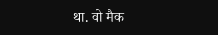था. वो मैक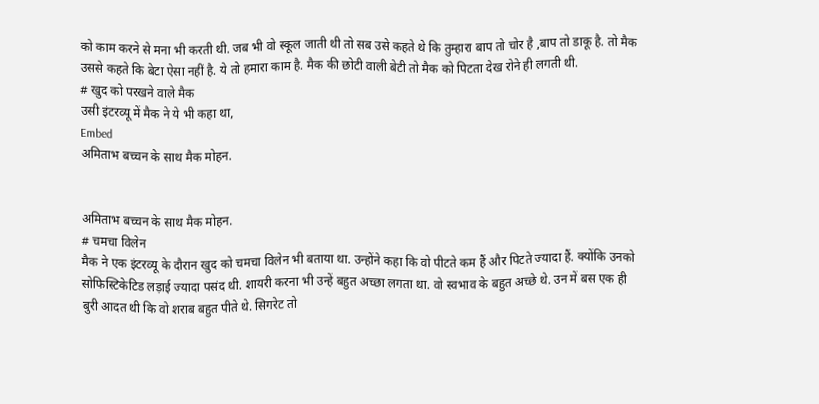को काम करने से मना भी करती थी. जब भी वो स्कूल जाती थी तो सब उसे कहते थे कि तुम्हारा बाप तो चोर है ,बाप तो डाकू है. तो मैक उससे कहते कि बेटा ऐसा नहीं है. ये तो हमारा काम है. मैक की छोटी वाली बेटी तो मैक को पिटता देख रोने ही लगती थी.
# खुद को परखने वाले मैक
उसी इंटरव्यू में मैक ने ये भी कहा था,
Embed
अमिताभ बच्चन के साथ मैक मोहन.


अमिताभ बच्चन के साथ मैक मोहन.
# चमचा विलेन
मैक ने एक इंटरव्यू के दौरान खुद को चमचा विलेन भी बताया था. उन्होंने कहा कि वो पीटते कम हैं और पिटते ज्यादा हैं. क्योंकि उनको सोफिस्टिकेटिड लड़ाई ज्यादा पसंद थी. शायरी करना भी उन्हें बहुत अच्छा लगता था. वो स्वभाव के बहुत अच्छे थे. उन में बस एक ही बुरी आदत थी कि वो शराब बहुत पीते थे. सिगरेट तो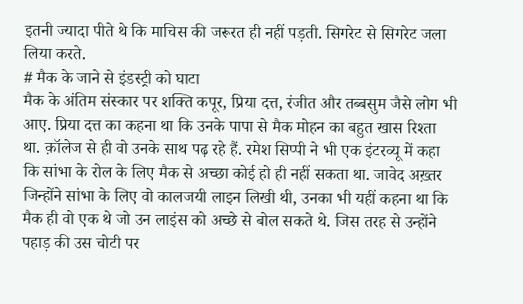इतनी ज्यादा पीते थे कि माचिस की जरूरत ही नहीं पड़ती. सिगरेट से सिगरेट जला लिया करते.
# मैक के जाने से इंडस्ट्री को घाटा
मैक के अंतिम संस्कार पर शक्ति कपूर, प्रिया दत्त, रंजीत और तब्बसुम जैसे लोग भी आए. प्रिया दत्त का कहना था कि उनके पापा से मैक मोहन का बहुत खास रिश्ता  था. क़ॉलेज से ही वो उनके साथ पढ़ रहे हैं. रमेश सिप्पी ने भी एक इंटरव्यू में कहा कि सांभा के रोल के लिए मैक से अच्छा कोई हो ही नहीं सकता था. जावेद अख़्तर जिन्होंने सांभा के लिए वो कालजयी लाइन लिखी थी, उनका भी यहीं कहना था कि मैक ही वो एक थे जो उन लाइंस को अच्छे से बोल सकते थे. जिस तरह से उन्होंने पहाड़ की उस चोटी पर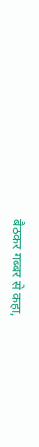बैठकर गब्बर से कहा,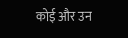कोई और उन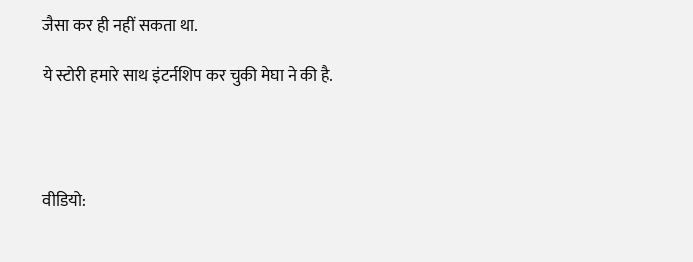जैसा कर ही नहीं सकता था.

ये स्टोरी हमारे साथ इंटर्नशिप कर चुकी मेघा ने की है.




वीडियो: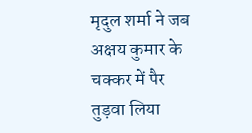मृदुल शर्मा ने जब अक्षय कुमार के चक्कर में पैर तुड़वा लिया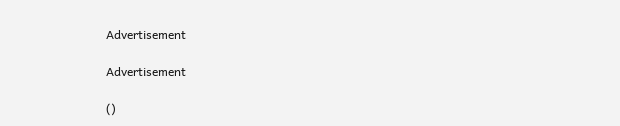Advertisement

Advertisement

()